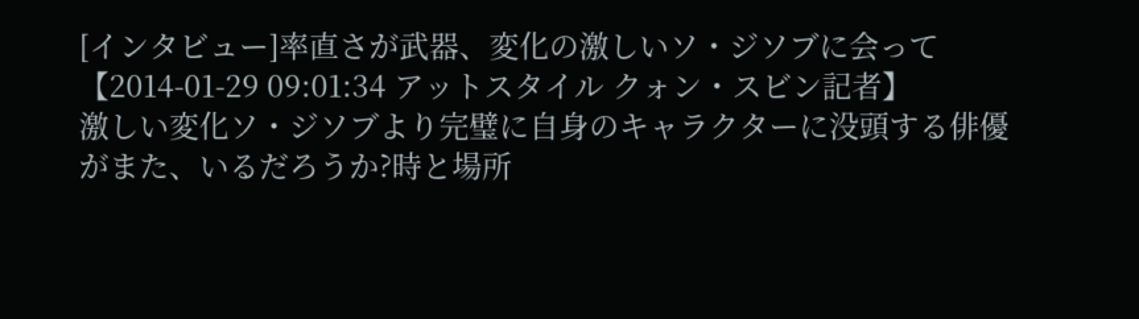[インタビュー]率直さが武器、変化の激しいソ・ジソブに会って
【2014-01-29 09:01:34 アットスタイル クォン・スビン記者】
激しい変化ソ・ジソブより完璧に自身のキャラクターに没頭する俳優がまた、いるだろうか?時と場所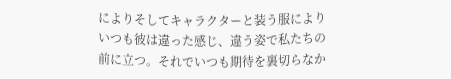によりそしてキャラクターと装う服によりいつも彼は違った感じ、違う姿で私たちの前に立つ。それでいつも期待を裏切らなか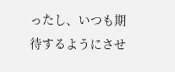ったし、いつも期待するようにさせ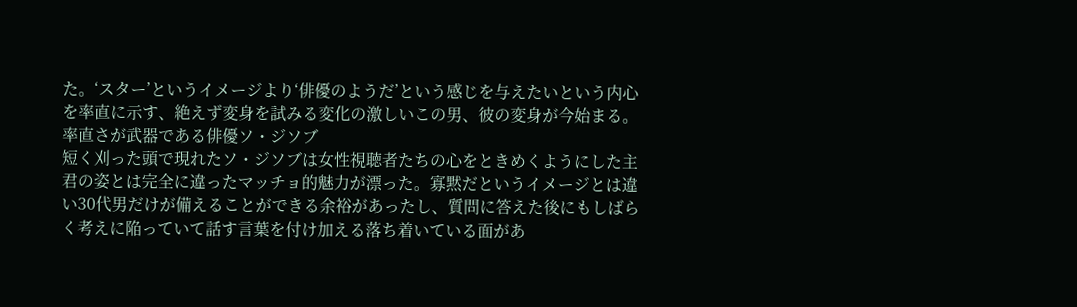た。‘スター’というイメージより‘俳優のようだ’という感じを与えたいという内心を率直に示す、絶えず変身を試みる変化の激しいこの男、彼の変身が今始まる。
率直さが武器である俳優ソ・ジソブ
短く刈った頭で現れたソ・ジソブは女性視聴者たちの心をときめくようにした主君の姿とは完全に違ったマッチョ的魅力が漂った。寡黙だというイメージとは違い30代男だけが備えることができる余裕があったし、質問に答えた後にもしばらく考えに陥っていて話す言葉を付け加える落ち着いている面があ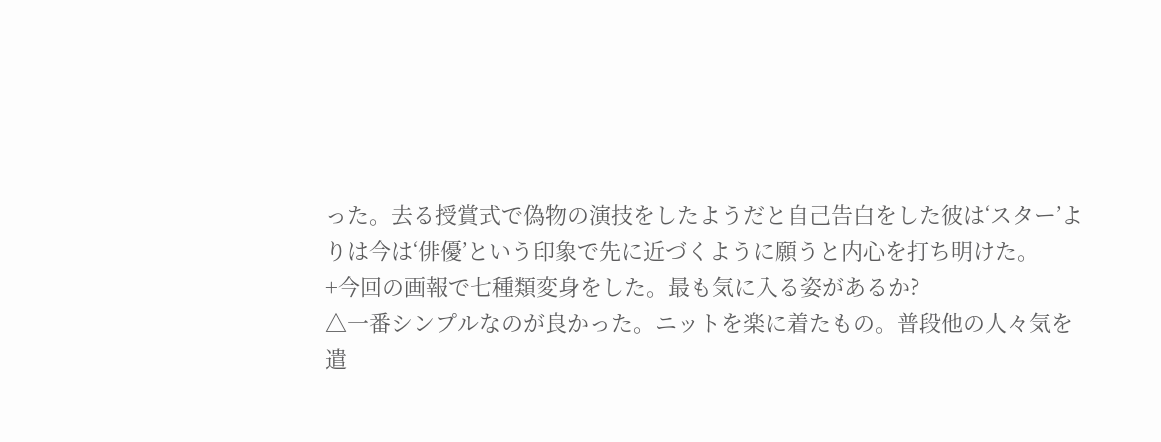った。去る授賞式で偽物の演技をしたようだと自己告白をした彼は‘スター’よりは今は‘俳優’という印象で先に近づくように願うと内心を打ち明けた。
+今回の画報で七種類変身をした。最も気に入る姿があるか?
△一番シンプルなのが良かった。ニットを楽に着たもの。普段他の人々気を遣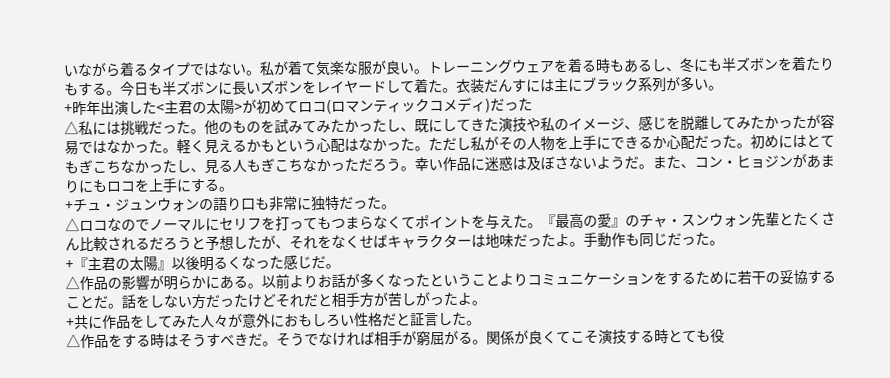いながら着るタイプではない。私が着て気楽な服が良い。トレーニングウェアを着る時もあるし、冬にも半ズボンを着たりもする。今日も半ズボンに長いズボンをレイヤードして着た。衣装だんすには主にブラック系列が多い。
+昨年出演した<主君の太陽>が初めてロコ(ロマンティックコメディ)だった
△私には挑戦だった。他のものを試みてみたかったし、既にしてきた演技や私のイメージ、感じを脱離してみたかったが容易ではなかった。軽く見えるかもという心配はなかった。ただし私がその人物を上手にできるか心配だった。初めにはとてもぎこちなかったし、見る人もぎこちなかっただろう。幸い作品に迷惑は及ぼさないようだ。また、コン・ヒョジンがあまりにもロコを上手にする。
+チュ・ジュンウォンの語り口も非常に独特だった。
△ロコなのでノーマルにセリフを打ってもつまらなくてポイントを与えた。『最高の愛』のチャ・スンウォン先輩とたくさん比較されるだろうと予想したが、それをなくせばキャラクターは地味だったよ。手動作も同じだった。
+『主君の太陽』以後明るくなった感じだ。
△作品の影響が明らかにある。以前よりお話が多くなったということよりコミュニケーションをするために若干の妥協することだ。話をしない方だったけどそれだと相手方が苦しがったよ。
+共に作品をしてみた人々が意外におもしろい性格だと証言した。
△作品をする時はそうすべきだ。そうでなければ相手が窮屈がる。関係が良くてこそ演技する時とても役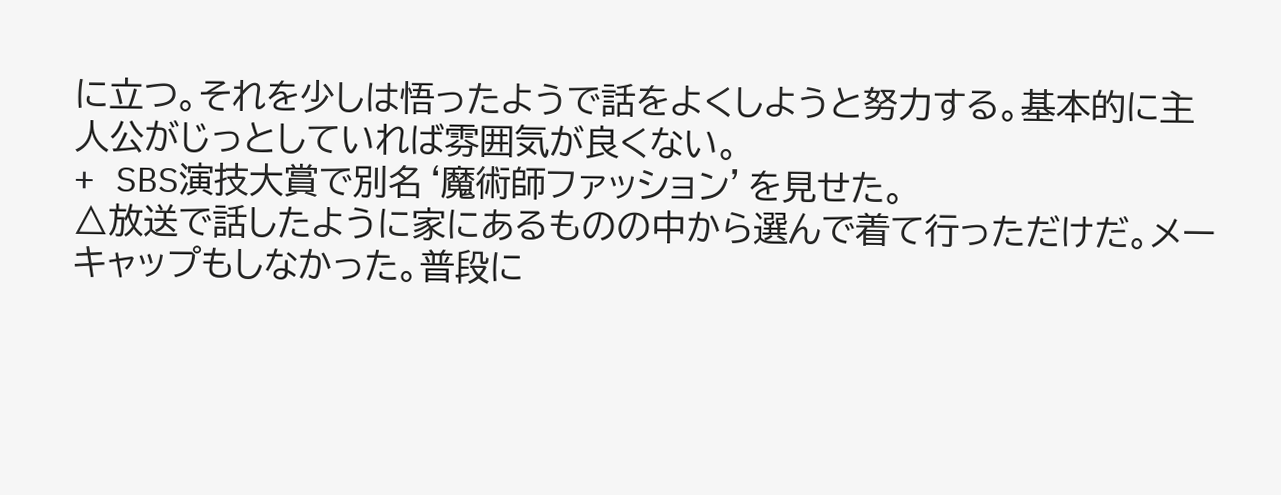に立つ。それを少しは悟ったようで話をよくしようと努力する。基本的に主人公がじっとしていれば雰囲気が良くない。
+ SBS演技大賞で別名‘魔術師ファッション’を見せた。
△放送で話したように家にあるものの中から選んで着て行っただけだ。メーキャップもしなかった。普段に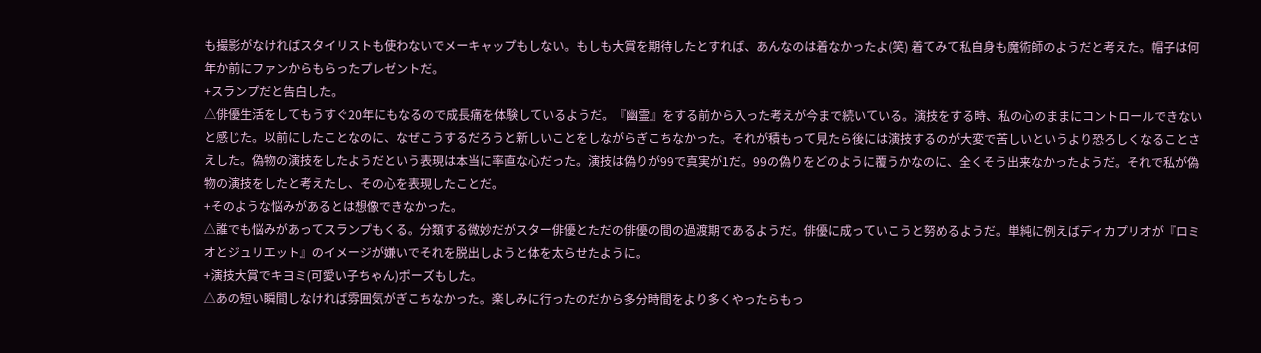も撮影がなければスタイリストも使わないでメーキャップもしない。もしも大賞を期待したとすれば、あんなのは着なかったよ(笑) 着てみて私自身も魔術師のようだと考えた。帽子は何年か前にファンからもらったプレゼントだ。
+スランプだと告白した。
△俳優生活をしてもうすぐ20年にもなるので成長痛を体験しているようだ。『幽霊』をする前から入った考えが今まで続いている。演技をする時、私の心のままにコントロールできないと感じた。以前にしたことなのに、なぜこうするだろうと新しいことをしながらぎこちなかった。それが積もって見たら後には演技するのが大変で苦しいというより恐ろしくなることさえした。偽物の演技をしたようだという表現は本当に率直な心だった。演技は偽りが99で真実が1だ。99の偽りをどのように覆うかなのに、全くそう出来なかったようだ。それで私が偽物の演技をしたと考えたし、その心を表現したことだ。
+そのような悩みがあるとは想像できなかった。
△誰でも悩みがあってスランプもくる。分類する微妙だがスター俳優とただの俳優の間の過渡期であるようだ。俳優に成っていこうと努めるようだ。単純に例えばディカプリオが『ロミオとジュリエット』のイメージが嫌いでそれを脱出しようと体を太らせたように。
+演技大賞でキヨミ(可愛い子ちゃん)ポーズもした。
△あの短い瞬間しなければ雰囲気がぎこちなかった。楽しみに行ったのだから多分時間をより多くやったらもっ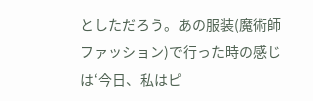としただろう。あの服装(魔術師ファッション)で行った時の感じは‘今日、私はピ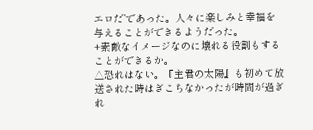エロだ’であった。人々に楽しみと幸福を与えることができるようだった。
+素敵なイメージなのに壊れる役割もすることができるか。
△恐れはない。『主君の太陽』も初めて放送された時はぎこちなかったが時間が過ぎれ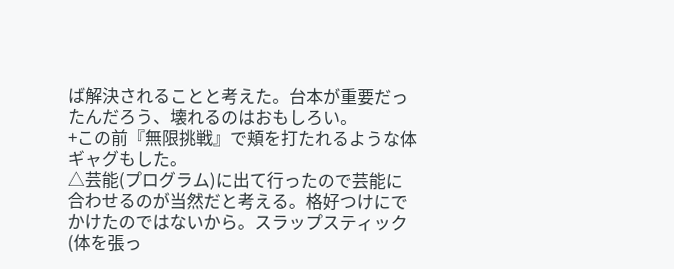ば解決されることと考えた。台本が重要だったんだろう、壊れるのはおもしろい。
+この前『無限挑戦』で頬を打たれるような体ギャグもした。
△芸能(プログラム)に出て行ったので芸能に合わせるのが当然だと考える。格好つけにでかけたのではないから。スラップスティック(体を張っ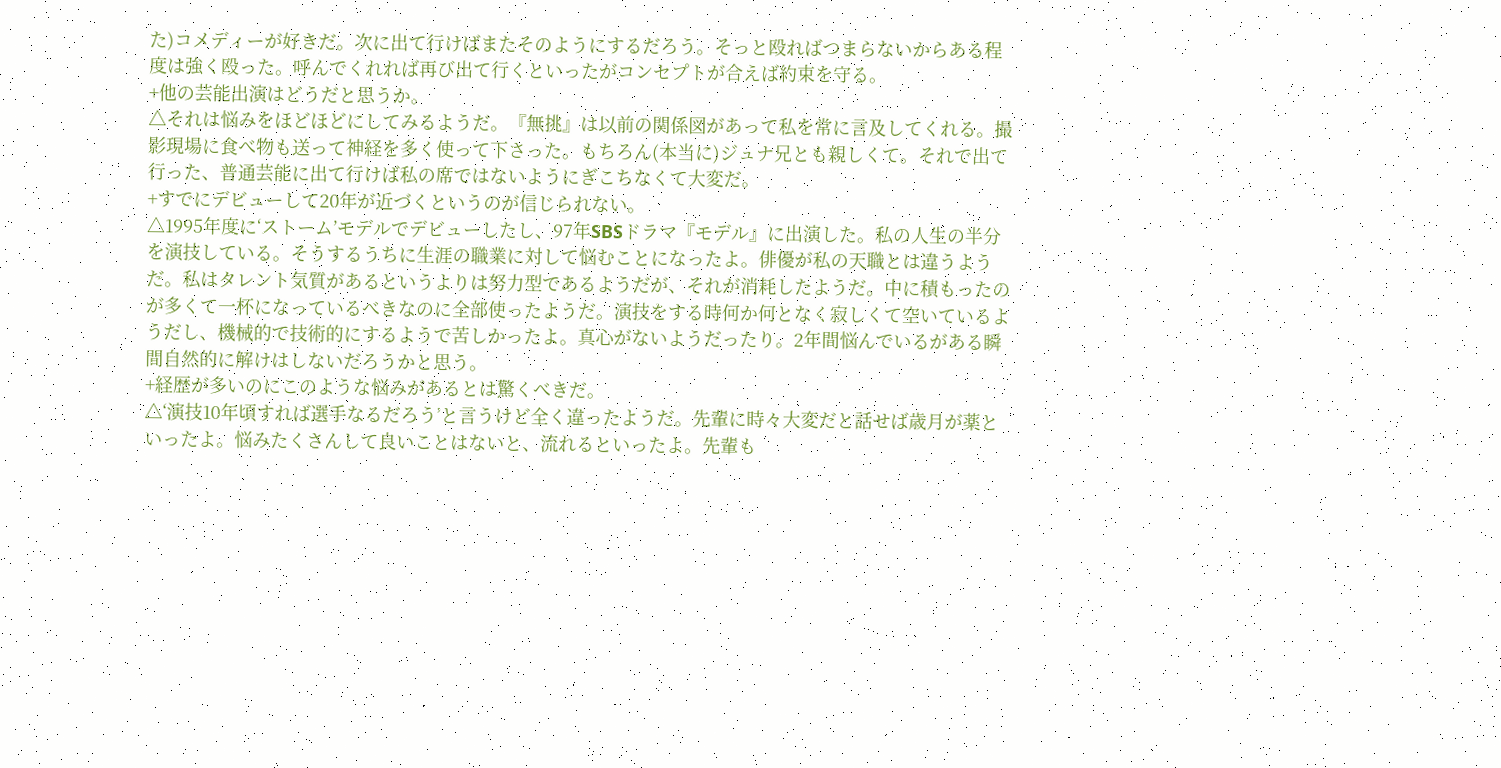た)コメディーが好きだ。次に出て行けばまたそのようにするだろう。そっと殴ればつまらないからある程度は強く殴った。呼んでくれれば再び出て行くといったがコンセプトが合えば約束を守る。
+他の芸能出演はどうだと思うか。
△それは悩みをほどほどにしてみるようだ。『無挑』は以前の関係図があって私を常に言及してくれる。撮影現場に食べ物も送って神経を多く使って下さった。もちろん(本当に)ジュナ兄とも親しくて。それで出て行った、普通芸能に出て行けば私の席ではないようにぎこちなくて大変だ。
+すでにデビューして20年が近づくというのが信じられない。
△1995年度に‘ストーム’モデルでデビューしたし、97年SBSドラマ『モデル』に出演した。私の人生の半分を演技している。そうするうちに生涯の職業に対して悩むことになったよ。俳優が私の天職とは違うようだ。私はタレント気質があるというよりは努力型であるようだが、それが消耗したようだ。中に積もったのが多くて一杯になっているべきなのに全部使ったようだ。演技をする時何か何となく寂しくて空いているようだし、機械的で技術的にするようで苦しかったよ。真心がないようだったり。2年間悩んでいるがある瞬間自然的に解けはしないだろうかと思う。
+経歴が多いのにこのような悩みがあるとは驚くべきだ。
△‘演技10年頃すれば選手なるだろう’と言うけど全く違ったようだ。先輩に時々大変だと話せば歳月が薬といったよ。悩みたくさんして良いことはないと、流れるといったよ。先輩も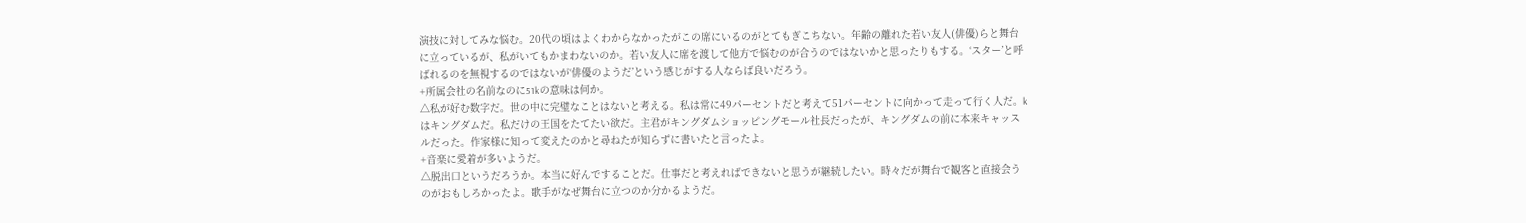演技に対してみな悩む。20代の頃はよくわからなかったがこの席にいるのがとてもぎこちない。年齢の離れた若い友人(俳優)らと舞台に立っているが、私がいてもかまわないのか。若い友人に席を渡して他方で悩むのが合うのではないかと思ったりもする。‘スター’と呼ばれるのを無視するのではないが‘俳優のようだ’という感じがする人ならば良いだろう。
+所属会社の名前なのに51kの意味は何か。
△私が好む数字だ。世の中に完璧なことはないと考える。私は常に49パーセントだと考えて51パーセントに向かって走って行く人だ。kはキングダムだ。私だけの王国をたてたい欲だ。主君がキングダムショッピングモール社長だったが、キングダムの前に本来キャッスルだった。作家様に知って変えたのかと尋ねたが知らずに書いたと言ったよ。
+音楽に愛着が多いようだ。
△脱出口というだろうか。本当に好んですることだ。仕事だと考えればできないと思うが継続したい。時々だが舞台で観客と直接会うのがおもしろかったよ。歌手がなぜ舞台に立つのか分かるようだ。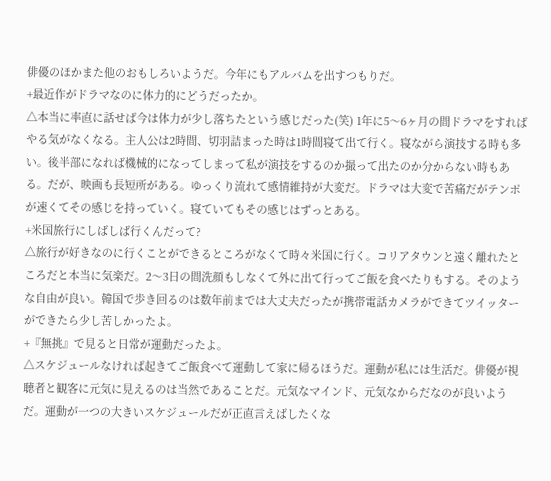俳優のほかまた他のおもしろいようだ。今年にもアルバムを出すつもりだ。
+最近作がドラマなのに体力的にどうだったか。
△本当に率直に話せば今は体力が少し落ちたという感じだった(笑) 1年に5〜6ヶ月の間ドラマをすればやる気がなくなる。主人公は2時間、切羽詰まった時は1時間寝て出て行く。寝ながら演技する時も多い。後半部になれば機械的になってしまって私が演技をするのか撮って出たのか分からない時もある。だが、映画も長短所がある。ゆっくり流れて感情維持が大変だ。ドラマは大変で苦痛だがテンポが速くてその感じを持っていく。寝ていてもその感じはずっとある。
+米国旅行にしばしば行くんだって?
△旅行が好きなのに行くことができるところがなくて時々米国に行く。コリアタウンと遠く離れたところだと本当に気楽だ。2〜3日の間洗顔もしなくて外に出て行ってご飯を食べたりもする。そのような自由が良い。韓国で歩き回るのは数年前までは大丈夫だったが携帯電話カメラができてツイッターができたら少し苦しかったよ。
+『無挑』で見ると日常が運動だったよ。
△スケジュールなければ起きてご飯食べて運動して家に帰るほうだ。運動が私には生活だ。俳優が視聴者と観客に元気に見えるのは当然であることだ。元気なマインド、元気なからだなのが良いようだ。運動が一つの大きいスケジュールだが正直言えばしたくな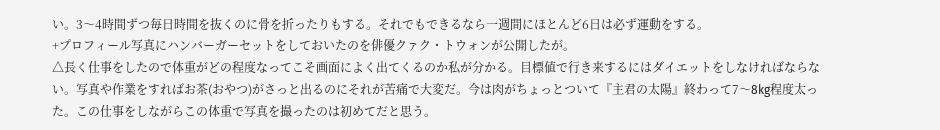い。3〜4時間ずつ毎日時間を抜くのに骨を折ったりもする。それでもできるなら一週間にほとんど6日は必ず運動をする。
+プロフィール写真にハンバーガーセットをしておいたのを俳優クァク・トウォンが公開したが。
△長く仕事をしたので体重がどの程度なってこそ画面によく出てくるのか私が分かる。目標値で行き来するにはダイエットをしなければならない。写真や作業をすればお茶(おやつ)がさっと出るのにそれが苦痛で大変だ。今は肉がちょっとついて『主君の太陽』終わって7〜8kg程度太った。この仕事をしながらこの体重で写真を撮ったのは初めてだと思う。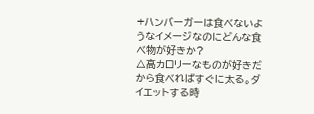+ハンバーガーは食べないようなイメージなのにどんな食べ物が好きか?
△高カロリーなものが好きだから食べればすぐに太る。ダイエットする時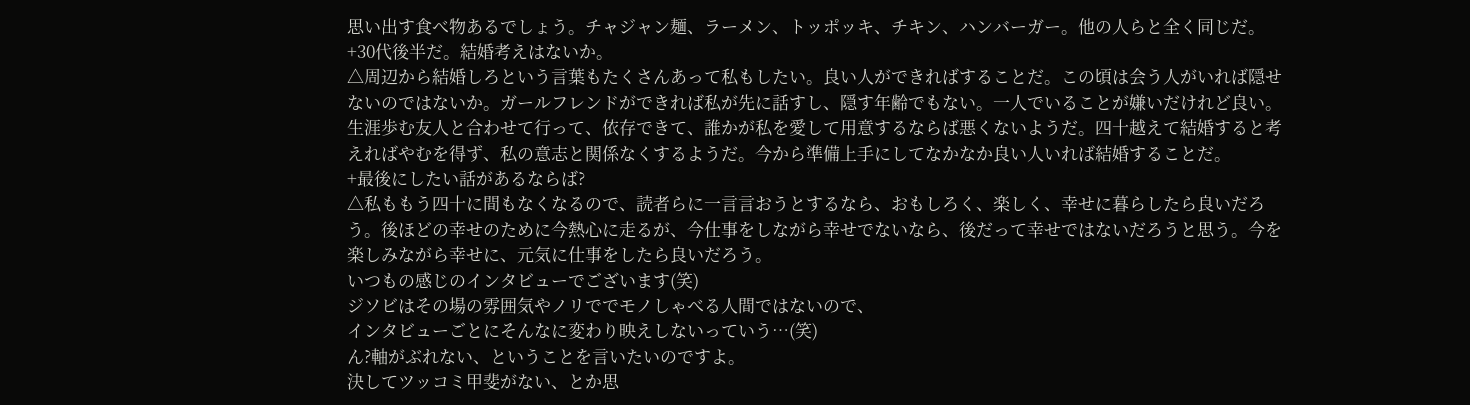思い出す食べ物あるでしょう。チャジャン麺、ラーメン、トッポッキ、チキン、ハンバーガー。他の人らと全く同じだ。
+30代後半だ。結婚考えはないか。
△周辺から結婚しろという言葉もたくさんあって私もしたい。良い人ができればすることだ。この頃は会う人がいれば隠せないのではないか。ガールフレンドができれば私が先に話すし、隠す年齢でもない。一人でいることが嫌いだけれど良い。生涯歩む友人と合わせて行って、依存できて、誰かが私を愛して用意するならば悪くないようだ。四十越えて結婚すると考えればやむを得ず、私の意志と関係なくするようだ。今から準備上手にしてなかなか良い人いれば結婚することだ。
+最後にしたい話があるならば?
△私ももう四十に間もなくなるので、読者らに一言言おうとするなら、おもしろく、楽しく、幸せに暮らしたら良いだろう。後ほどの幸せのために今熱心に走るが、今仕事をしながら幸せでないなら、後だって幸せではないだろうと思う。今を楽しみながら幸せに、元気に仕事をしたら良いだろう。
いつもの感じのインタビューでございます(笑)
ジソビはその場の雰囲気やノリででモノしゃべる人間ではないので、
インタビューごとにそんなに変わり映えしないっていう…(笑)
ん?軸がぶれない、ということを言いたいのですよ。
決してツッコミ甲斐がない、とか思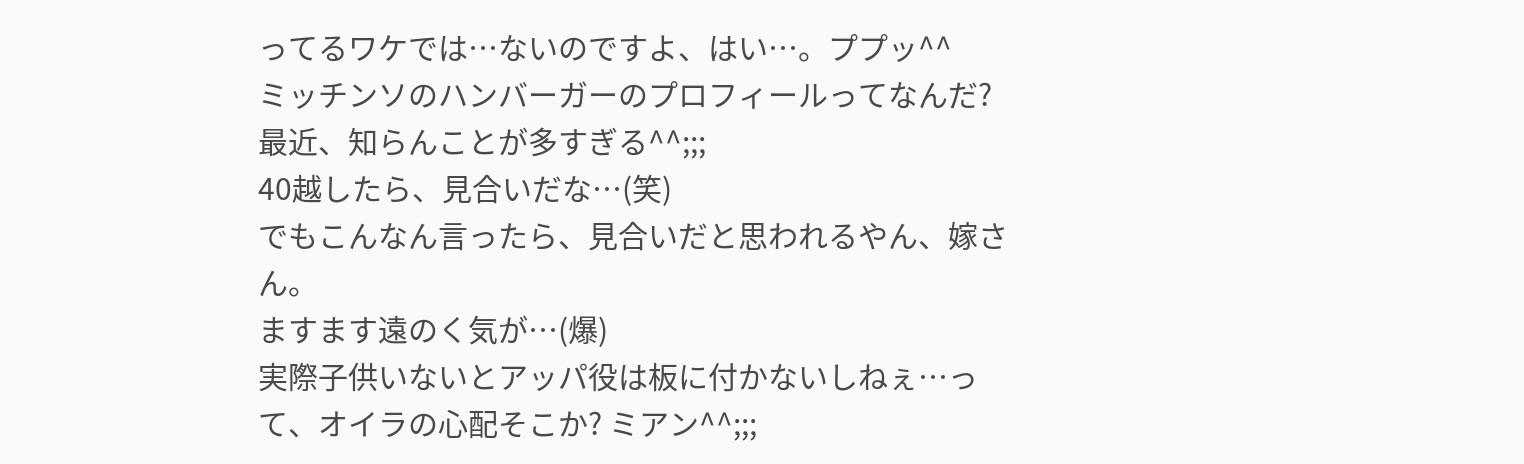ってるワケでは…ないのですよ、はい…。ププッ^^
ミッチンソのハンバーガーのプロフィールってなんだ?
最近、知らんことが多すぎる^^;;;
40越したら、見合いだな…(笑)
でもこんなん言ったら、見合いだと思われるやん、嫁さん。
ますます遠のく気が…(爆)
実際子供いないとアッパ役は板に付かないしねぇ…って、オイラの心配そこか? ミアン^^;;;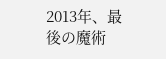2013年、最後の魔術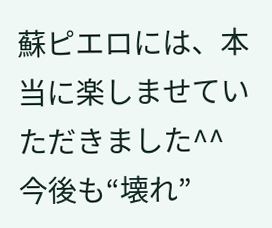蘇ピエロには、本当に楽しませていただきました^^
今後も“壊れ”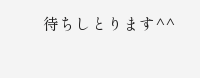待ちしとります^^